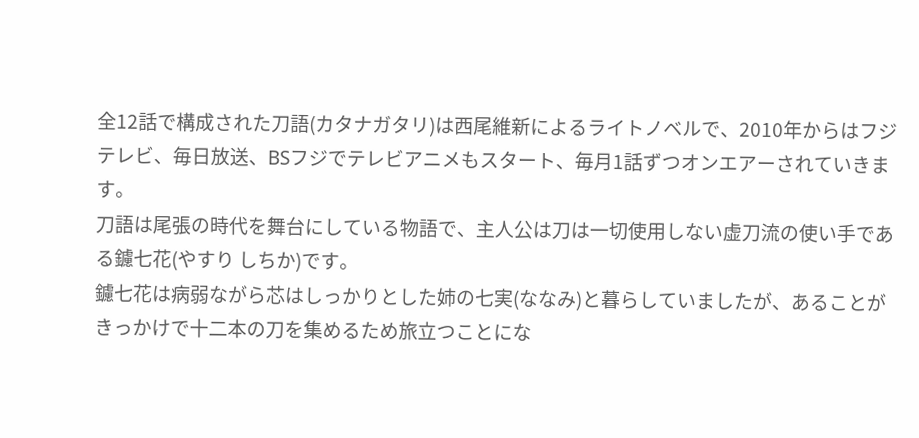全12話で構成された刀語(カタナガタリ)は西尾維新によるライトノベルで、2010年からはフジテレビ、毎日放送、BSフジでテレビアニメもスタート、毎月1話ずつオンエアーされていきます。
刀語は尾張の時代を舞台にしている物語で、主人公は刀は一切使用しない虚刀流の使い手である鑢七花(やすり しちか)です。
鑢七花は病弱ながら芯はしっかりとした姉の七実(ななみ)と暮らしていましたが、あることがきっかけで十二本の刀を集めるため旅立つことにな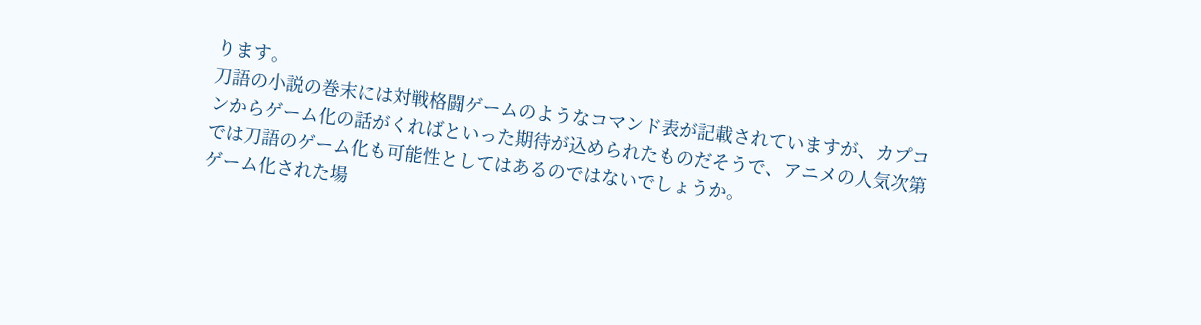ります。
刀語の小説の巻末には対戦格闘ゲームのようなコマンド表が記載されていますが、カプコンからゲーム化の話がくればといった期待が込められたものだそうで、アニメの人気次第では刀語のゲーム化も可能性としてはあるのではないでしょうか。
ゲーム化された場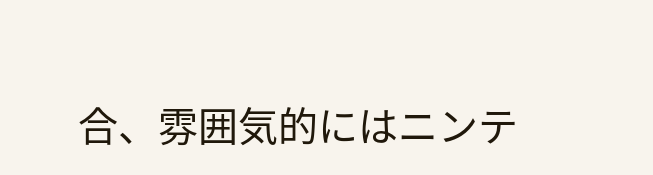合、雰囲気的にはニンテ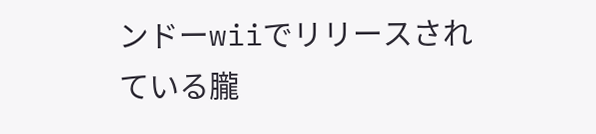ンドーwiiでリリースされている朧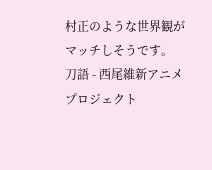村正のような世界観がマッチしそうです。
刀語 - 西尾維新アニメプロジェクト